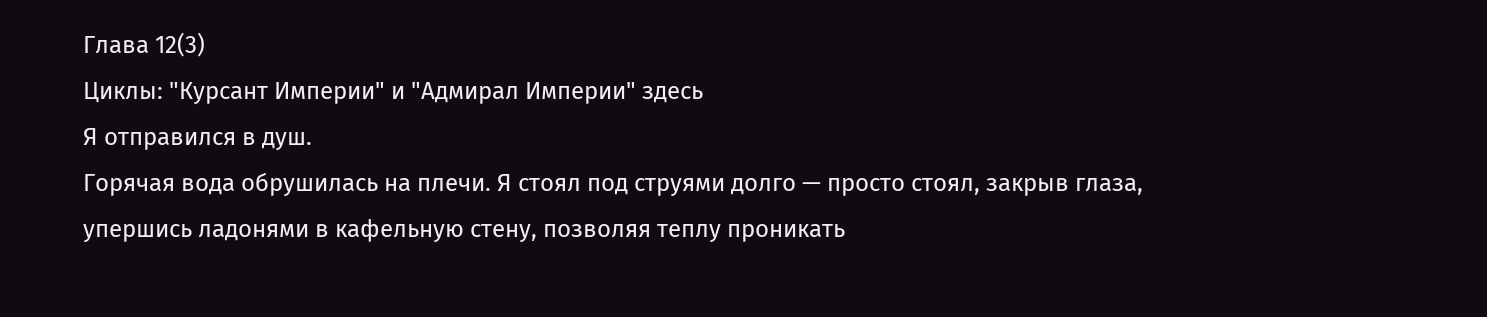Глава 12(3)
Циклы: "Курсант Империи" и "Адмирал Империи" здесь
Я отправился в душ.
Горячая вода обрушилась на плечи. Я стоял под струями долго — просто стоял, закрыв глаза, упершись ладонями в кафельную стену, позволяя теплу проникать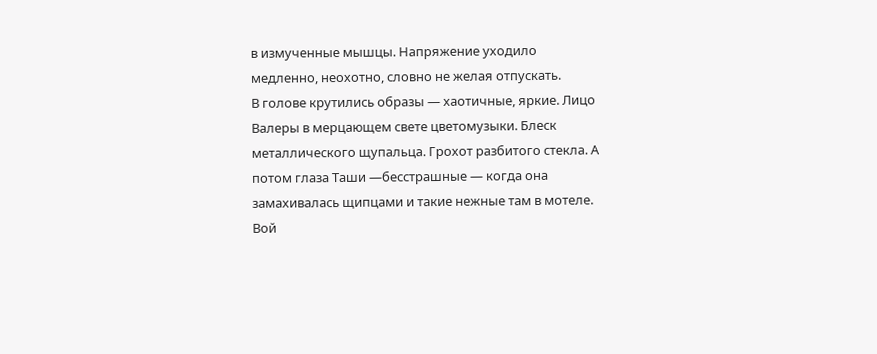в измученные мышцы. Напряжение уходило медленно, неохотно, словно не желая отпускать.
В голове крутились образы — хаотичные, яркие. Лицо Валеры в мерцающем свете цветомузыки. Блеск металлического щупальца. Грохот разбитого стекла. А потом глаза Таши —бесстрашные — когда она замахивалась щипцами и такие нежные там в мотеле. Вой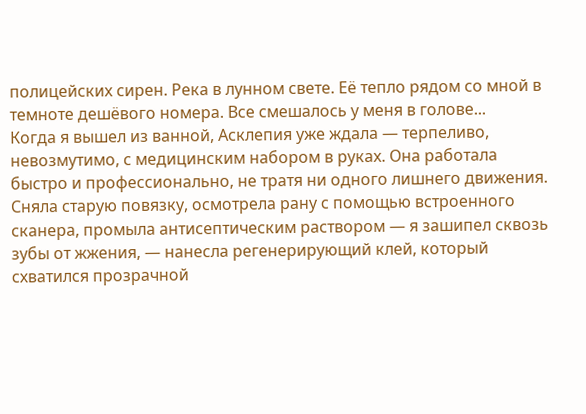полицейских сирен. Река в лунном свете. Её тепло рядом со мной в темноте дешёвого номера. Все смешалось у меня в голове...
Когда я вышел из ванной, Асклепия уже ждала — терпеливо, невозмутимо, с медицинским набором в руках. Она работала быстро и профессионально, не тратя ни одного лишнего движения. Сняла старую повязку, осмотрела рану с помощью встроенного сканера, промыла антисептическим раствором — я зашипел сквозь зубы от жжения, — нанесла регенерирующий клей, который схватился прозрачной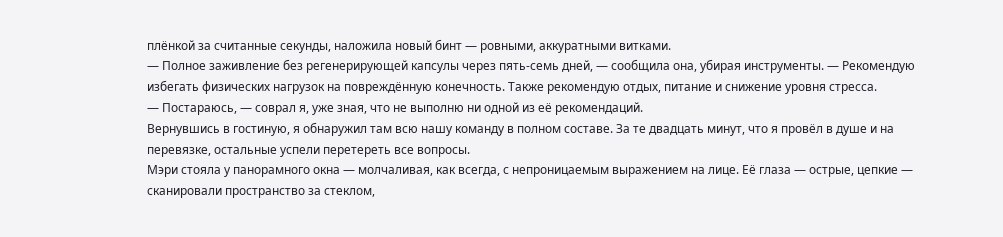плёнкой за считанные секунды, наложила новый бинт — ровными, аккуратными витками.
— Полное заживление без регенерирующей капсулы через пять-семь дней, — сообщила она, убирая инструменты. — Рекомендую избегать физических нагрузок на повреждённую конечность. Также рекомендую отдых, питание и снижение уровня стресса.
— Постараюсь, — соврал я, уже зная, что не выполню ни одной из её рекомендаций.
Вернувшись в гостиную, я обнаружил там всю нашу команду в полном составе. За те двадцать минут, что я провёл в душе и на перевязке, остальные успели перетереть все вопросы.
Мэри стояла у панорамного окна — молчаливая, как всегда, с непроницаемым выражением на лице. Её глаза — острые, цепкие — сканировали пространство за стеклом,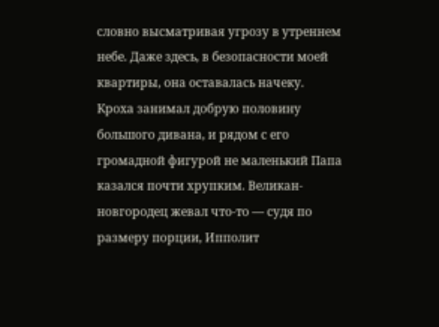словно высматривая угрозу в утреннем небе. Даже здесь, в безопасности моей квартиры, она оставалась начеку.
Кроха занимал добрую половину большого дивана, и рядом с его громадной фигурой не маленький Папа казался почти хрупким. Великан-новгородец жевал что-то — судя по размеру порции, Ипполит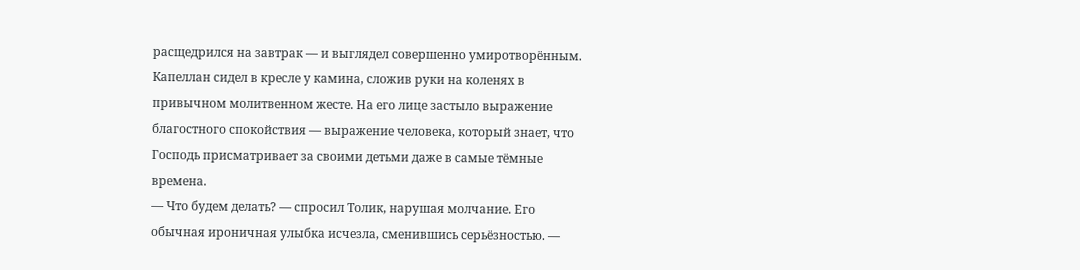расщедрился на завтрак — и выглядел совершенно умиротворённым.
Капеллан сидел в кресле у камина, сложив руки на коленях в привычном молитвенном жесте. На его лице застыло выражение благостного спокойствия — выражение человека, который знает, что Господь присматривает за своими детьми даже в самые тёмные времена.
— Что будем делать? — спросил Толик, нарушая молчание. Его обычная ироничная улыбка исчезла, сменившись серьёзностью. —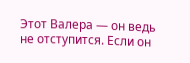Этот Валера — он ведь не отступится. Если он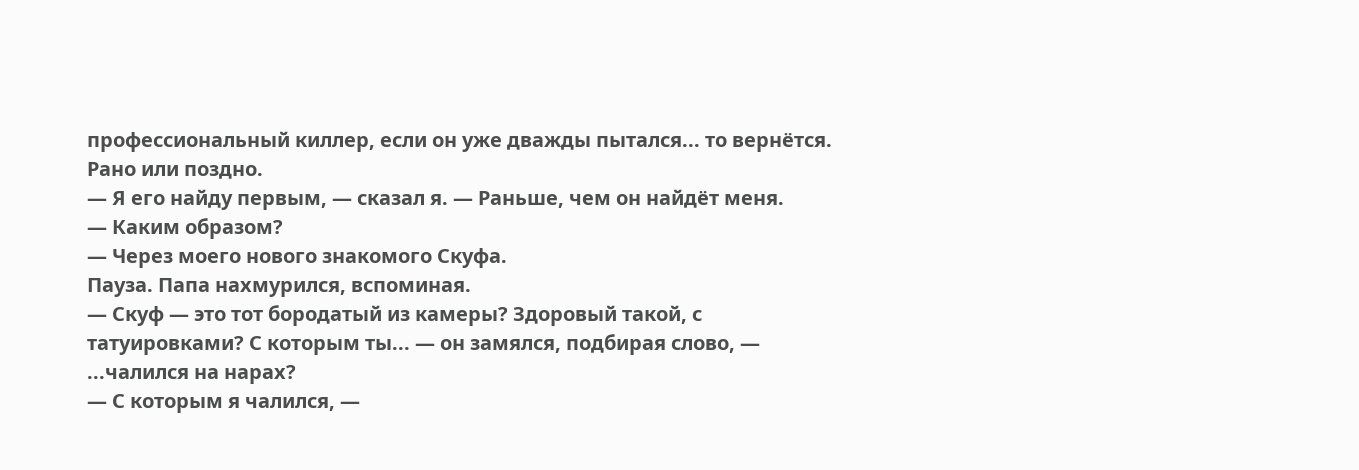профессиональный киллер, если он уже дважды пытался... то вернётся. Рано или поздно.
— Я его найду первым, — сказал я. — Раньше, чем он найдёт меня.
— Каким образом?
— Через моего нового знакомого Скуфа.
Пауза. Папа нахмурился, вспоминая.
— Скуф — это тот бородатый из камеры? Здоровый такой, с татуировками? С которым ты... — он замялся, подбирая слово, — ...чалился на нарах?
— С которым я чалился, —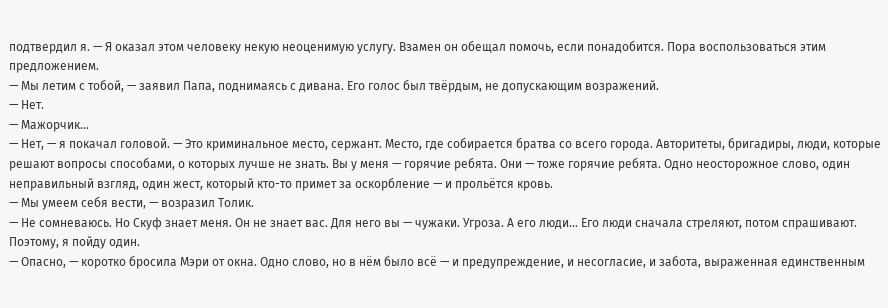подтвердил я. — Я оказал этом человеку некую неоценимую услугу. Взамен он обещал помочь, если понадобится. Пора воспользоваться этим предложением.
— Мы летим с тобой, — заявил Папа, поднимаясь с дивана. Его голос был твёрдым, не допускающим возражений.
— Нет.
— Мажорчик...
— Нет, — я покачал головой. — Это криминальное место, сержант. Место, где собирается братва со всего города. Авторитеты, бригадиры, люди, которые решают вопросы способами, о которых лучше не знать. Вы у меня — горячие ребята. Они — тоже горячие ребята. Одно неосторожное слово, один неправильный взгляд, один жест, который кто-то примет за оскорбление — и прольётся кровь.
— Мы умеем себя вести, — возразил Толик.
— Не сомневаюсь. Но Скуф знает меня. Он не знает вас. Для него вы — чужаки. Угроза. А его люди... Его люди сначала стреляют, потом спрашивают. Поэтому, я пойду один.
— Опасно, — коротко бросила Мэри от окна. Одно слово, но в нём было всё — и предупреждение, и несогласие, и забота, выраженная единственным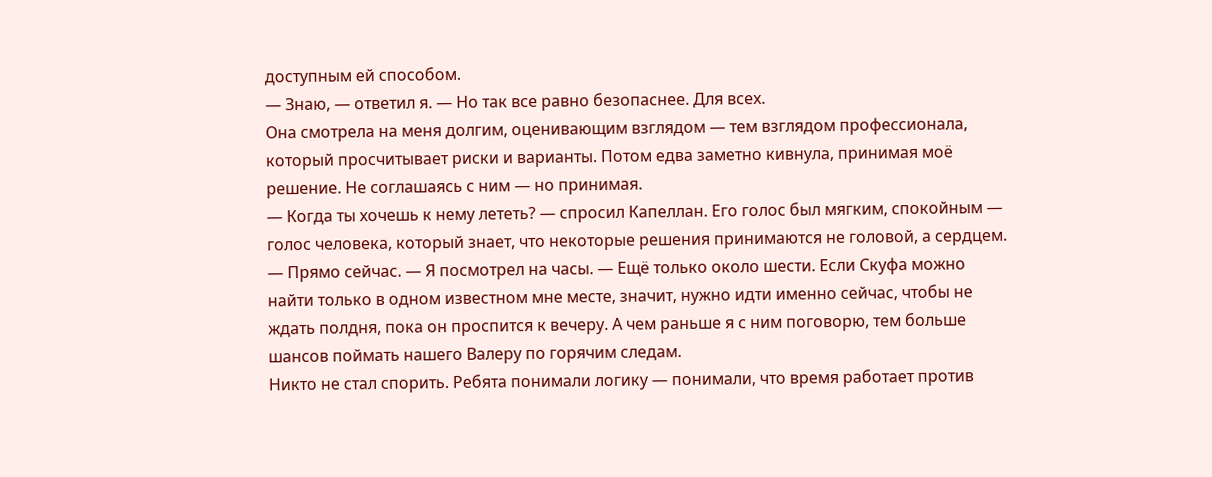доступным ей способом.
— Знаю, — ответил я. — Но так все равно безопаснее. Для всех.
Она смотрела на меня долгим, оценивающим взглядом — тем взглядом профессионала, который просчитывает риски и варианты. Потом едва заметно кивнула, принимая моё решение. Не соглашаясь с ним — но принимая.
— Когда ты хочешь к нему лететь? — спросил Капеллан. Его голос был мягким, спокойным — голос человека, который знает, что некоторые решения принимаются не головой, а сердцем.
— Прямо сейчас. — Я посмотрел на часы. — Ещё только около шести. Если Скуфа можно найти только в одном известном мне месте, значит, нужно идти именно сейчас, чтобы не ждать полдня, пока он проспится к вечеру. А чем раньше я с ним поговорю, тем больше шансов поймать нашего Валеру по горячим следам.
Никто не стал спорить. Ребята понимали логику — понимали, что время работает против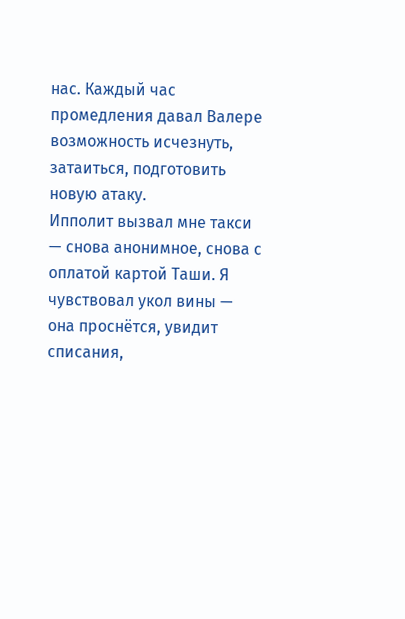нас. Каждый час промедления давал Валере возможность исчезнуть, затаиться, подготовить новую атаку.
Ипполит вызвал мне такси — снова анонимное, снова с оплатой картой Таши. Я чувствовал укол вины — она проснётся, увидит списания,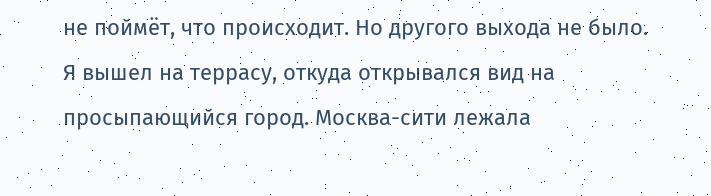не поймёт, что происходит. Но другого выхода не было.
Я вышел на террасу, откуда открывался вид на просыпающийся город. Москва-сити лежала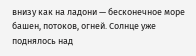внизу как на ладони — бесконечное море башен, потоков, огней. Солнце уже поднялось над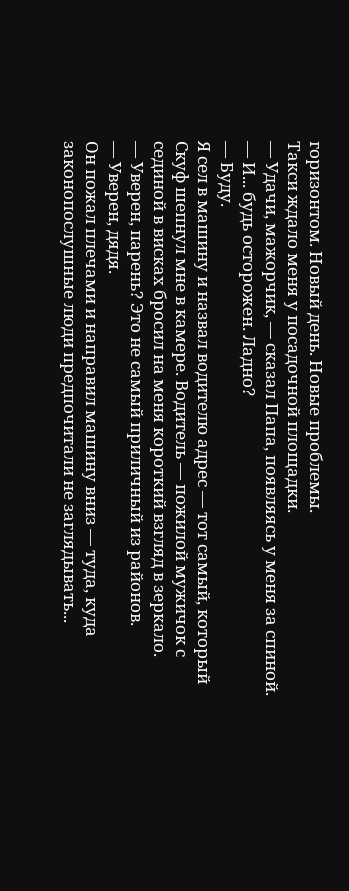горизонтом. Новый день. Новые проблемы.
Такси ждало меня у посадочной площадки.
— Удачи, мажорчик, — сказал Папа, появляясь у меня за спиной. — И... будь осторожен. Ладно?
— Буду.
Я сел в машину и назвал водителю адрес — тот самый, который Скуф шепнул мне в камере. Водитель — пожилой мужичок с сединой в висках бросил на меня короткий взгляд в зеркало.
— Уверен, парень? Это не самый приличный из районов.
— Уверен, дядя.
Он пожал плечами и направил машину вниз — туда, куда законопослушные люди предпочитали не заглядывать...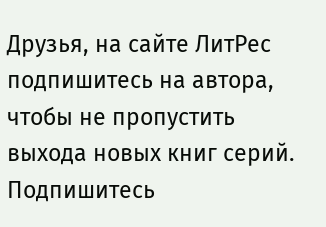Друзья, на сайте ЛитРес подпишитесь на автора, чтобы не пропустить выхода новых книг серий.
Подпишитесь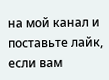на мой канал и поставьте лайк, если вам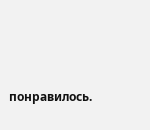понравилось.